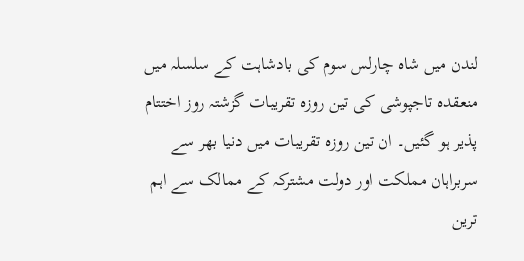لندن میں شاہ چارلس سوم کی بادشاہت کے سلسلہ میں منعقدہ تاجپوشی کی تین روزہ تقریبات گزشتہ روز اختتام پذیر ہو گئیں۔ ان تین روزہ تقریبات میں دنیا بھر سے سربراہان مملکت اور دولت مشترکہ کے ممالک سے اہم ترین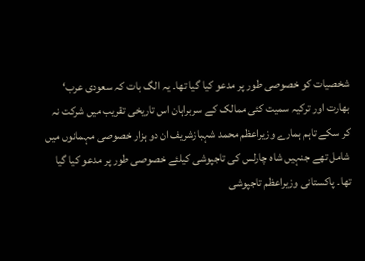شخصیات کو خصوصی طور پر مدعو کیا گیا تھا۔ یہ الگ بات کہ سعودی عرب‘ بھارت اور ترکیہ سمیت کئی ممالک کے سربراہان اس تاریخی تقریب میں شرکت نہ کر سکے تاہم ہمارے وزیراعظم محمد شہبازشریف ان دو ہزار خصوصی مہمانوں میں شامل تھے جنہیں شاہ چارلس کی تاجپوشی کیلئے خصوصی طور پر مدعو کیا گیا تھا۔ پاکستانی وزیراعظم تاجپوشی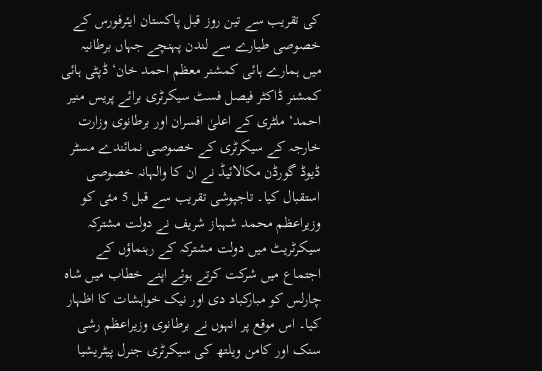کی تقریب سے تین روز قبل پاکستان ایئرفورس کے خصوصی طیارے سے لندن پہنچے جہاں برطانیہ میں ہمارے ہائی کمشنر معظم احمد خان‘ ڈپٹی ہائی کمشنر ڈاکٹر فیصل فسٹ سیکرٹری برائے پریس منیر احمد‘ ملٹری کے اعلیٰ افسران اور برطانوی وزارت خارجہ کے سیکرٹری کے خصوصی نمائندے مسٹر ڈیوڈ گورڈن مکالائیڈ نے ان کا والہانہ خصوصی استقبال کیا۔ تاجپوشی تقریب سے قبل 5 مئی کو وزیراعظم محمد شہباز شریف نے دولت مشترکہ سیکرٹریٹ میں دولت مشترکہ کے رہنماؤں کے اجتماع میں شرکت کرتے ہوئے اپنے خطاب میں شاہ چارلس کو مبارکباد دی اور نیک خواہشات کا اظہار کیا۔ اس موقع پر انہوں نے برطانوی وزیراعظم رشی سنک اور کامن ویلتھ کی سیکرٹری جنرل پیٹریشیا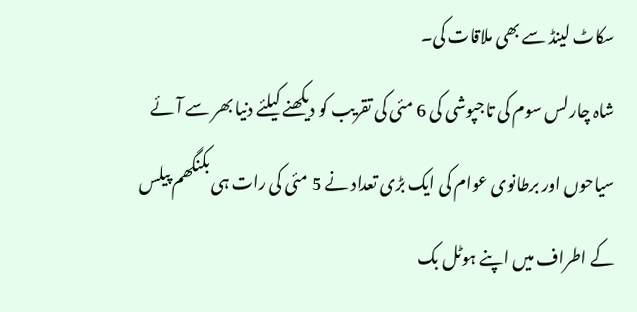سکاٹ لینڈ سے بھی ملاقات کی۔
شاہ چارلس سوم کی تاجپوشی کی 6 مئی کی تقریب کو دیکھنے کیلئے دنیا بھر سے آئے سیاحوں اور برطانوی عوام کی ایک بڑی تعداد نے 5 مئی کی رات ہی بکنگھم پیلس کے اطراف میں اپنے ہوٹل بک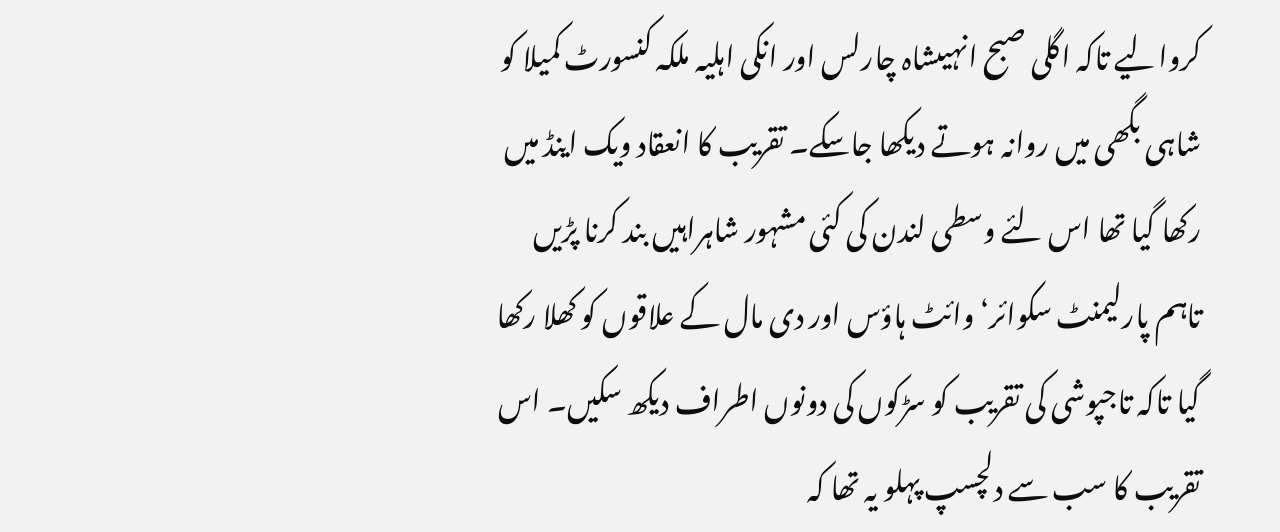کروالیے تاکہ اگلی صبح انہیںشاہ چارلس اور انکی اہلیہ ملکہ کنسورٹ کمیلا کو شاہی بگھی میں روانہ ہوتے دیکھا جاسکے۔ تقریب کا انعقاد ویک اینڈ میں رکھا گیا تھا اس لئے وسطی لندن کی کئی مشہور شاہراہیں بند کرنا پڑیں تاہم پارلیمنٹ سکوائر‘ وائٹ ہاؤس اور دی مال کے علاقوں کو کھلا رکھا گیا تاکہ تاجپوشی کی تقریب کو سڑکوں کی دونوں اطراف دیکھ سکیں۔ اس تقریب کا سب سے دلچسپ پہلو یہ تھا کہ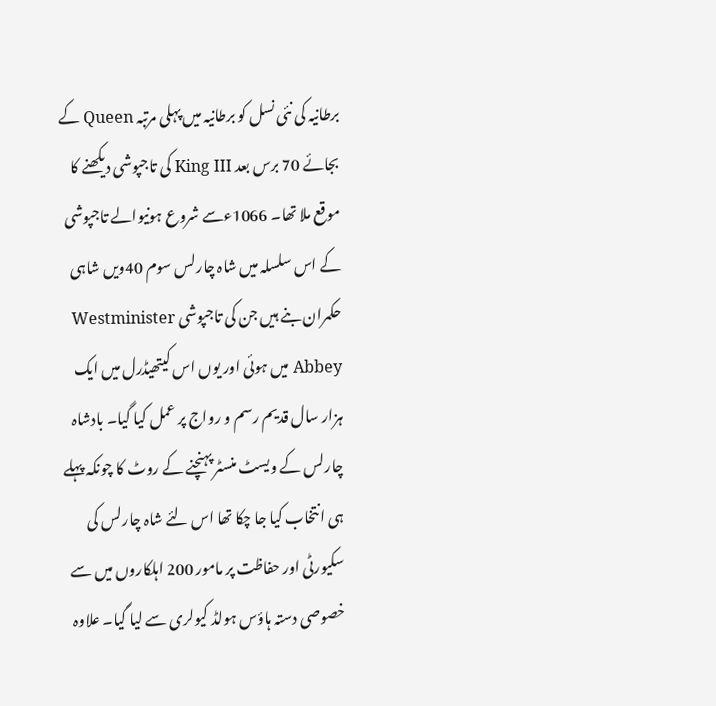برطانیہ کی نئی نسل کو برطانیہ میں پہلی مرتبہ Queen کے بجائے 70 برس بعد King III کی تاجپوشی دیکھنے کا موقع ملا تھا۔ 1066ءسے شروع ہونیوالے تاجپوشی کے اس سلسلہ میں شاہ چارلس سوم 40ویں شاہی حکمران بنے ہیں جن کی تاجپوشی Westminister Abbey میں ہوئی اور یوں اس کیتھیڈرل میں ایک ہزار سال قدیم رسم و رواج پر عمل کیا گیا۔ بادشاہ چارلس کے ویسٹ منسٹر پہنچنے کے روٹ کا چونکہ پہلے ہی انتخاب کیا جا چکا تھا اس لئے شاہ چارلس کی سکیورٹی اور حفاظت پر مامور 200 اہلکاروں میں سے خصوصی دستہ ہاؤس ہولڈ کیولری سے لیا گیا۔ علاوہ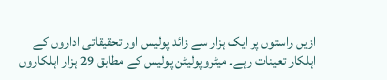ازیں راستوں پر ایک ہزار سے زائد پولیس اور تحقیقاتی اداروں کے اہلکار تعینات رہے۔ میٹروپولیٹن پولیس کے مطابق 29 ہزار اہلکاروں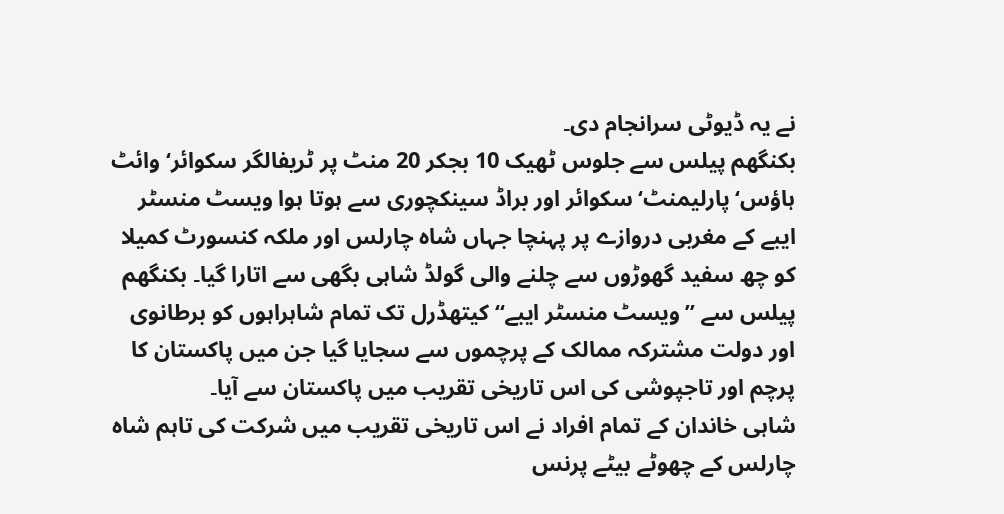نے یہ ڈیوٹی سرانجام دی۔
بکنگھم پیلس سے جلوس ٹھیک 10 بجکر 20 منٹ پر ٹریفالگر سکوائر‘ وائٹ ہاؤس‘ پارلیمنٹ‘ سکوائر اور براڈ سینکچوری سے ہوتا ہوا ویسٹ منسٹر ایبے کے مغربی دروازے پر پہنچا جہاں شاہ چارلس اور ملکہ کنسورٹ کمیلا کو چھ سفید گھوڑوں سے چلنے والی گولڈ شاہی بگھی سے اتارا گیا۔ بکنگھم پیلس سے ”ویسٹ منسٹر ایبے“ کیتھڈرل تک تمام شاہراہوں کو برطانوی اور دولت مشترکہ ممالک کے پرچموں سے سجایا گیا جن میں پاکستان کا پرچم اور تاجپوشی کی اس تاریخی تقریب میں پاکستان سے آیا۔
شاہی خاندان کے تمام افراد نے اس تاریخی تقریب میں شرکت کی تاہم شاہ چارلس کے چھوٹے بیٹے پرنس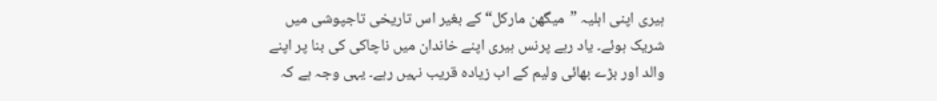ہیری اپنی اہلیہ ”میگھن مارکل“ کے بغیر اس تاریخی تاجپوشی میں شریک ہوئے۔ یاد رہے پرنس ہیری اپنے خاندان میں ناچاکی کی بنا پر اپنے والد اور بڑے بھائی ولیم کے اب زیادہ قریب نہیں رہے۔ یہی وجہ ہے کہ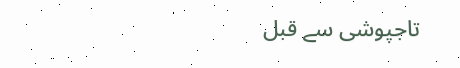تاجپوشی سے قبل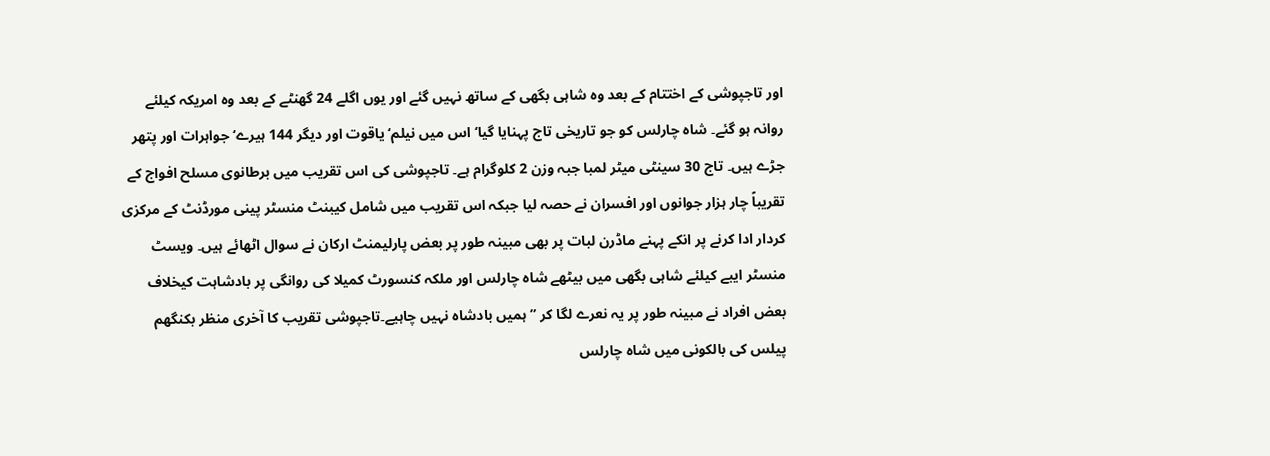اور تاجپوشی کے اختتام کے بعد وہ شاہی بگھی کے ساتھ نہیں گئے اور یوں اگلے 24 گھنٹے کے بعد وہ امریکہ کیلئے روانہ ہو گئے۔ شاہ چارلس کو جو تاریخی تاج پہنایا گیا‘ اس میں نیلم‘ یاقوت اور دیگر 144 ہیرے‘ جواہرات اور پتھر جڑے ہیں۔ تاج 30 سینٹی میٹر لمبا جبہ وزن 2 کلوگرام ہے۔ تاجپوشی کی اس تقریب میں برطانوی مسلح افواج کے تقریباً چار ہزار جوانوں اور افسران نے حصہ لیا جبکہ اس تقریب میں شامل کیبنٹ منسٹر پینی مورڈنٹ کے مرکزی کردار ادا کرنے پر انکے پہنے ماڈرن لبات پر بھی مبینہ طور پر بعض پارلیمنٹ ارکان نے سوال اٹھائے ہیں۔ ویسٹ منسٹر ایبے کیلئے شاہی بگھی میں بیٹھے شاہ چارلس اور ملکہ کنسورٹ کمیلا کی روانگی پر بادشاہت کیخلاف بعض افراد نے مبینہ طور پر یہ نعرے لگا کر ”ہمیں بادشاہ نہیں چاہیے۔تاجپوشی تقریب کا آخری منظر بکنگھم پیلس کی بالکونی میں شاہ چارلس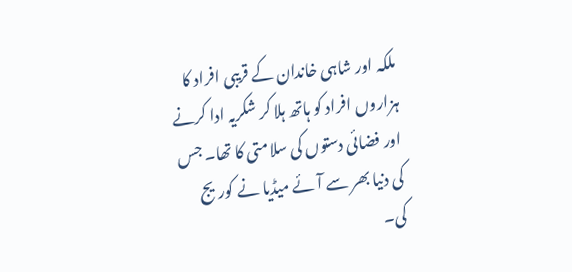ملکہ اور شاہی خاندان کے قریبی افراد کا ہزاروں افراد کو ہاتھ ہلا کر شکریہ ادا کرنے اور فضائی دستوں کی سلامتی کا تھا۔ جس کی دنیا بھر سے آئے میڈیا نے کوریج کی۔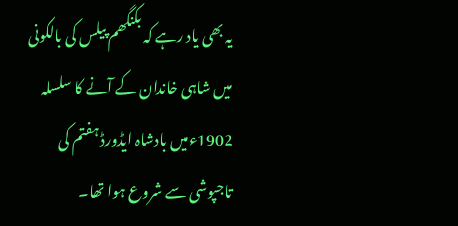یہ بھی یاد رہے کہ بکنگھم پیلس کی بالکونی میں شاہی خاندان کے آنے کا سلسلہ 1902ءمیں بادشاہ ایڈورڈ ہفتم کی تاجپوشی سے شروع ہوا تھا۔